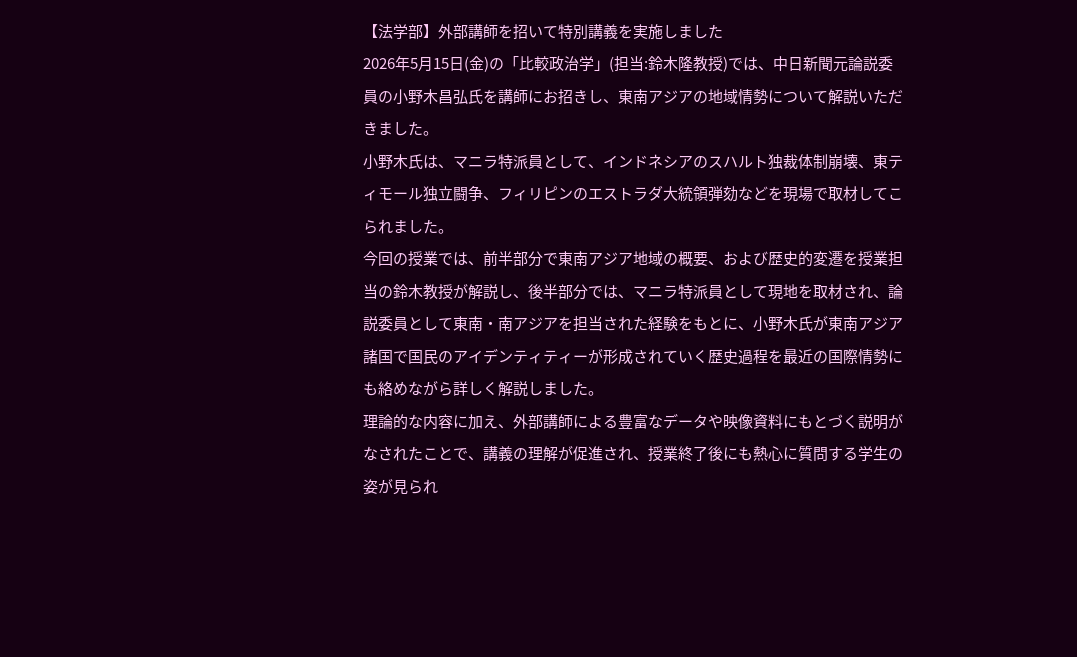【法学部】外部講師を招いて特別講義を実施しました
2026年5月15日(金)の「比較政治学」(担当:鈴木隆教授)では、中日新聞元論説委員の小野木昌弘氏を講師にお招きし、東南アジアの地域情勢について解説いただきました。
小野木氏は、マニラ特派員として、インドネシアのスハルト独裁体制崩壊、東ティモール独立闘争、フィリピンのエストラダ大統領弾劾などを現場で取材してこられました。
今回の授業では、前半部分で東南アジア地域の概要、および歴史的変遷を授業担当の鈴木教授が解説し、後半部分では、マニラ特派員として現地を取材され、論説委員として東南・南アジアを担当された経験をもとに、小野木氏が東南アジア諸国で国民のアイデンティティーが形成されていく歴史過程を最近の国際情勢にも絡めながら詳しく解説しました。
理論的な内容に加え、外部講師による豊富なデータや映像資料にもとづく説明がなされたことで、講義の理解が促進され、授業終了後にも熱心に質問する学生の姿が見られ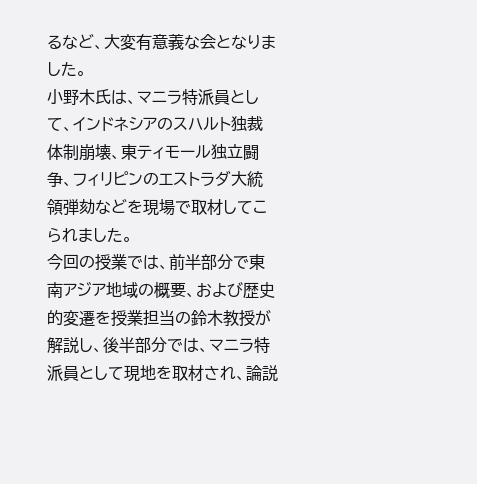るなど、大変有意義な会となりました。
小野木氏は、マニラ特派員として、インドネシアのスハルト独裁体制崩壊、東ティモール独立闘争、フィリピンのエストラダ大統領弾劾などを現場で取材してこられました。
今回の授業では、前半部分で東南アジア地域の概要、および歴史的変遷を授業担当の鈴木教授が解説し、後半部分では、マニラ特派員として現地を取材され、論説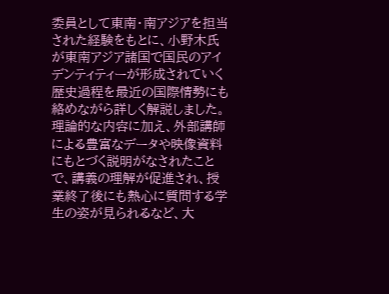委員として東南・南アジアを担当された経験をもとに、小野木氏が東南アジア諸国で国民のアイデンティティーが形成されていく歴史過程を最近の国際情勢にも絡めながら詳しく解説しました。
理論的な内容に加え、外部講師による豊富なデータや映像資料にもとづく説明がなされたことで、講義の理解が促進され、授業終了後にも熱心に質問する学生の姿が見られるなど、大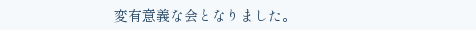変有意義な会となりました。